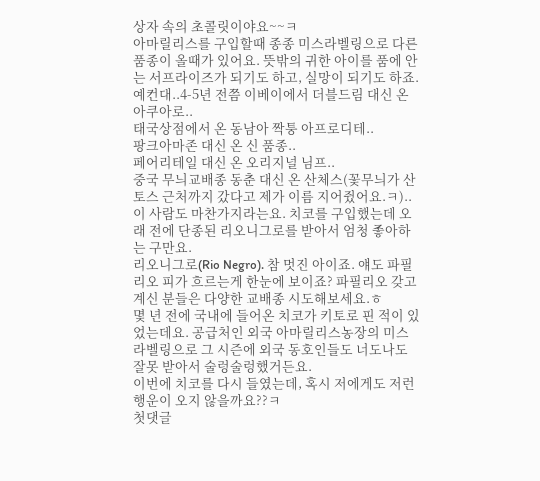상자 속의 초콜릿이야요~~ㅋ
아마릴리스를 구입할때 종종 미스라벨링으로 다른 품종이 올때가 있어요. 뜻밖의 귀한 아이를 품에 안는 서프라이즈가 되기도 하고, 실망이 되기도 하죠.
예컨대..4-5년 전쯤 이베이에서 더블드림 대신 온 아쿠아로..
태국상점에서 온 동남아 짝퉁 아프로디테..
팡크아마존 대신 온 신 품종..
페어리테일 대신 온 오리지널 님프..
중국 무늬교배종 동춘 대신 온 산체스(꽃무늬가 산토스 근처까지 갔다고 제가 이름 지어쥤어요.ㅋ)..
이 사람도 마찬가지라는요. 치코를 구입했는데 오래 전에 단종된 리오니그로를 받아서 엄청 좋아하는 구만요.
리오니그로(Rio Negro). 참 멋진 아이죠. 얘도 파필리오 피가 흐르는게 한눈에 보이죠? 파필리오 갖고 계신 분들은 다양한 교배종 시도해보세요.ㅎ
몇 년 전에 국내에 들어온 치코가 키토로 핀 적이 있었는데요. 공급처인 외국 아마릴리스농장의 미스라벨링으로 그 시즌에 외국 동호인들도 너도나도 잘못 받아서 술렁술렁했거든요.
이번에 치코를 다시 들였는데, 혹시 저에게도 저런 행운이 오지 않을까요??ㅋ
첫댓글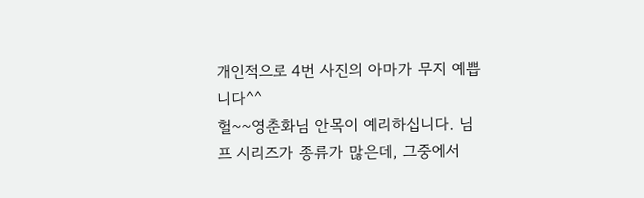개인적으로 4번 사진의 아마가 무지 예쁩니다^^
헐~~영춘화님 안목이 예리하십니다. 님프 시리즈가 종류가 많은데, 그중에서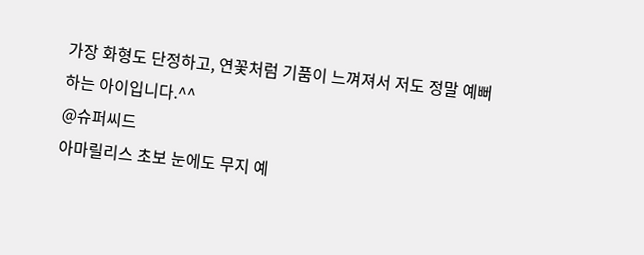가장 화형도 단정하고, 연꽃처럼 기품이 느껴져서 저도 정말 예뻐하는 아이입니다.^^
@슈퍼씨드
아마릴리스 초보 눈에도 무지 예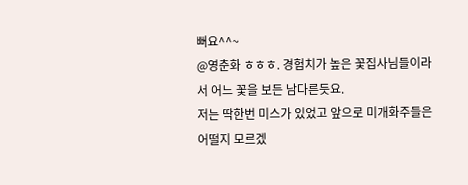뻐요^^~
@영춘화 ㅎㅎㅎ. 경험치가 높은 꽃집사님들이라서 어느 꽃을 보든 남다른듯요.
저는 딱한번 미스가 있었고 앞으로 미개화주들은
어떨지 모르겠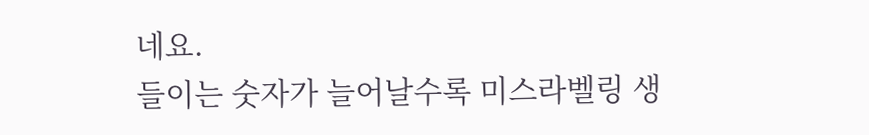네요.
들이는 숫자가 늘어날수록 미스라벨링 생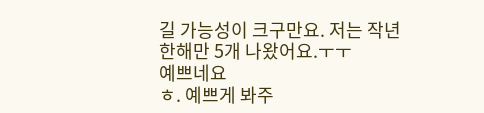길 가능성이 크구만요. 저는 작년 한해만 5개 나왔어요.ㅜㅜ
예쁘네요
ㅎ. 예쁘게 봐주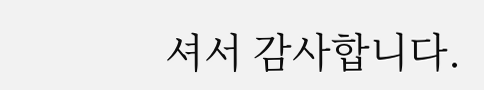셔서 감사합니다.